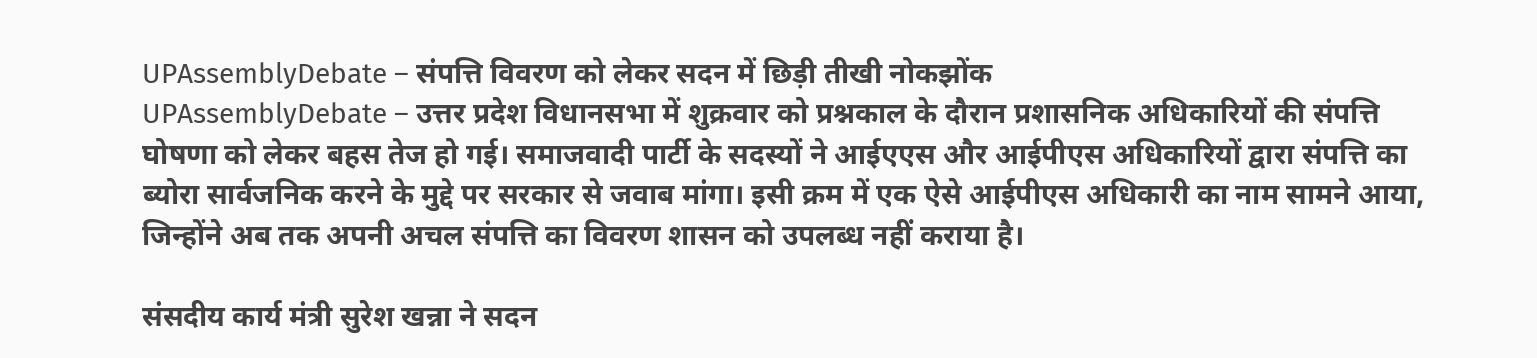UPAssemblyDebate – संपत्ति विवरण को लेकर सदन में छिड़ी तीखी नोकझोंक
UPAssemblyDebate – उत्तर प्रदेश विधानसभा में शुक्रवार को प्रश्नकाल के दौरान प्रशासनिक अधिकारियों की संपत्ति घोषणा को लेकर बहस तेज हो गई। समाजवादी पार्टी के सदस्यों ने आईएएस और आईपीएस अधिकारियों द्वारा संपत्ति का ब्योरा सार्वजनिक करने के मुद्दे पर सरकार से जवाब मांगा। इसी क्रम में एक ऐसे आईपीएस अधिकारी का नाम सामने आया, जिन्होंने अब तक अपनी अचल संपत्ति का विवरण शासन को उपलब्ध नहीं कराया है।

संसदीय कार्य मंत्री सुरेश खन्ना ने सदन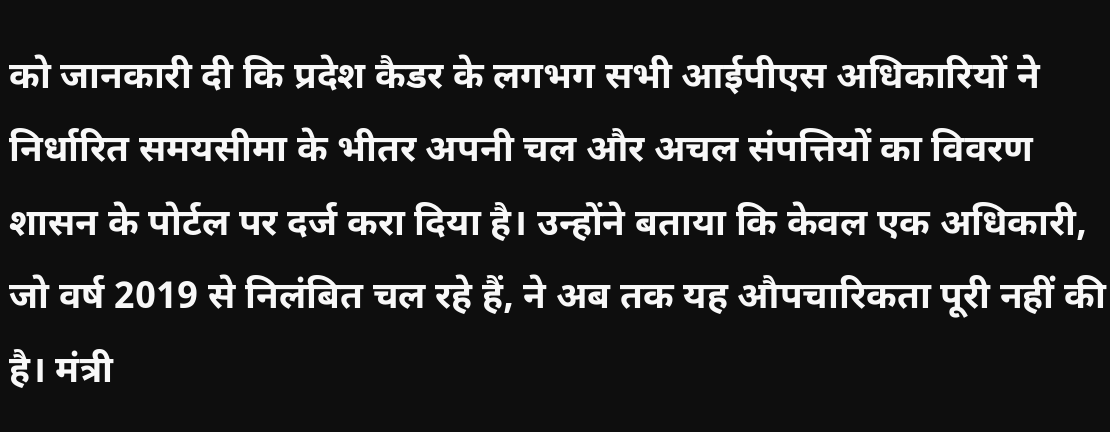को जानकारी दी कि प्रदेश कैडर के लगभग सभी आईपीएस अधिकारियों ने निर्धारित समयसीमा के भीतर अपनी चल और अचल संपत्तियों का विवरण शासन के पोर्टल पर दर्ज करा दिया है। उन्होंने बताया कि केवल एक अधिकारी, जो वर्ष 2019 से निलंबित चल रहे हैं, ने अब तक यह औपचारिकता पूरी नहीं की है। मंत्री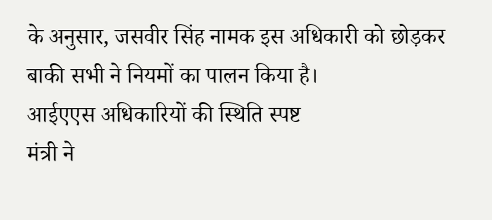के अनुसार, जसवीर सिंह नामक इस अधिकारी को छोड़कर बाकी सभी ने नियमों का पालन किया है।
आईएएस अधिकारियों की स्थिति स्पष्ट
मंत्री ने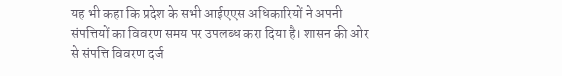यह भी कहा कि प्रदेश के सभी आईएएस अधिकारियों ने अपनी संपत्तियों का विवरण समय पर उपलब्ध करा दिया है। शासन की ओर से संपत्ति विवरण दर्ज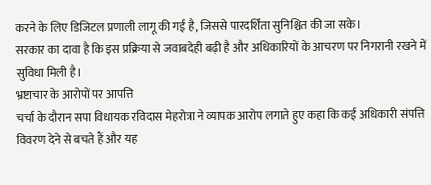करने के लिए डिजिटल प्रणाली लागू की गई है, जिससे पारदर्शिता सुनिश्चित की जा सके।
सरकार का दावा है कि इस प्रक्रिया से जवाबदेही बढ़ी है और अधिकारियों के आचरण पर निगरानी रखने में सुविधा मिली है।
भ्रष्टाचार के आरोपों पर आपत्ति
चर्चा के दौरान सपा विधायक रविदास मेहरोत्रा ने व्यापक आरोप लगाते हुए कहा कि कई अधिकारी संपत्ति विवरण देने से बचते हैं और यह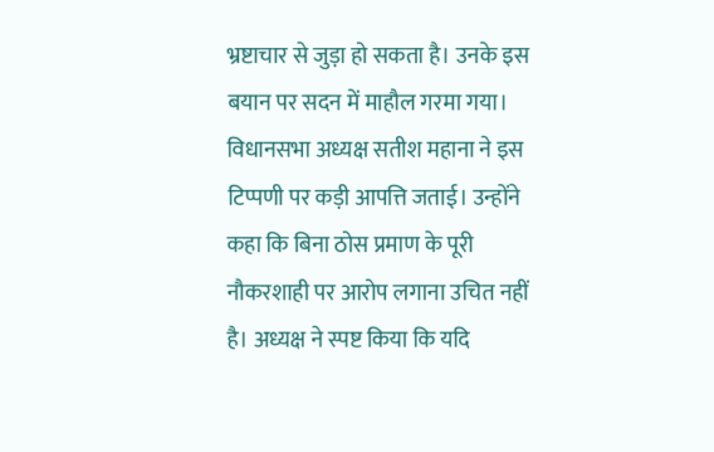भ्रष्टाचार से जुड़ा हो सकता है। उनके इस बयान पर सदन में माहौल गरमा गया।
विधानसभा अध्यक्ष सतीश महाना ने इस टिप्पणी पर कड़ी आपत्ति जताई। उन्होंने कहा कि बिना ठोस प्रमाण के पूरी नौकरशाही पर आरोप लगाना उचित नहीं है। अध्यक्ष ने स्पष्ट किया कि यदि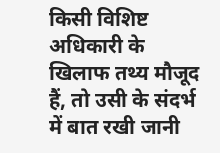किसी विशिष्ट अधिकारी के खिलाफ तथ्य मौजूद हैं, तो उसी के संदर्भ में बात रखी जानी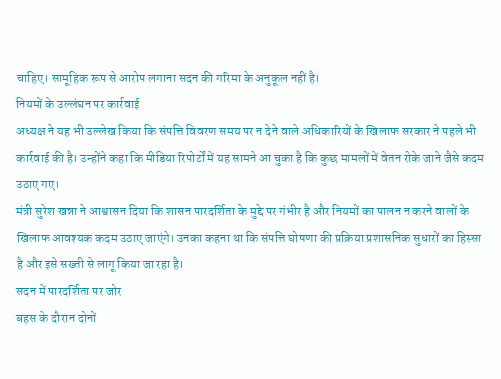चाहिए। सामूहिक रूप से आरोप लगाना सदन की गरिमा के अनुकूल नहीं है।
नियमों के उल्लंघन पर कार्रवाई
अध्यक्ष ने यह भी उल्लेख किया कि संपत्ति विवरण समय पर न देने वाले अधिकारियों के खिलाफ सरकार ने पहले भी कार्रवाई की है। उन्होंने कहा कि मीडिया रिपोर्टों में यह सामने आ चुका है कि कुछ मामलों में वेतन रोके जाने जैसे कदम उठाए गए।
मंत्री सुरेश खन्ना ने आश्वासन दिया कि शासन पारदर्शिता के मुद्दे पर गंभीर है और नियमों का पालन न करने वालों के खिलाफ आवश्यक कदम उठाए जाएंगे। उनका कहना था कि संपत्ति घोषणा की प्रक्रिया प्रशासनिक सुधारों का हिस्सा है और इसे सख्ती से लागू किया जा रहा है।
सदन में पारदर्शिता पर जोर
बहस के दौरान दोनों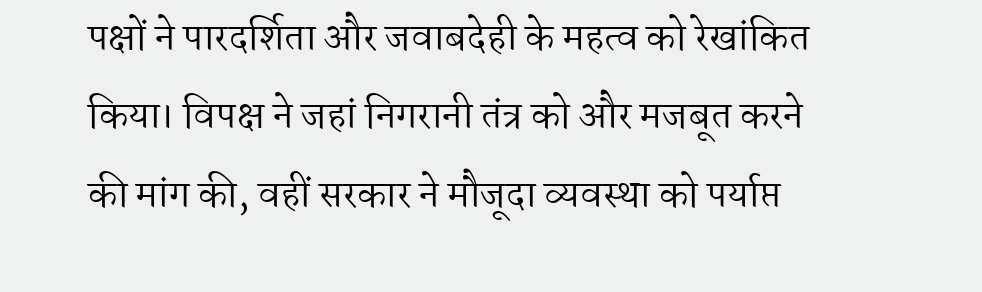पक्षों ने पारदर्शिता और जवाबदेही के महत्व को रेखांकित किया। विपक्ष ने जहां निगरानी तंत्र को और मजबूत करने की मांग की, वहीं सरकार ने मौजूदा व्यवस्था को पर्याप्त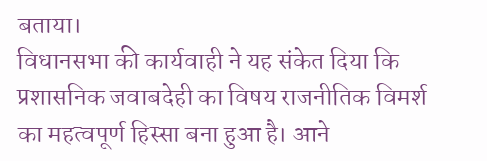बताया।
विधानसभा की कार्यवाही ने यह संकेत दिया कि प्रशासनिक जवाबदेही का विषय राजनीतिक विमर्श का महत्वपूर्ण हिस्सा बना हुआ है। आने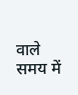वाले समय में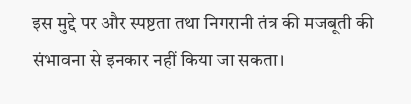इस मुद्दे पर और स्पष्टता तथा निगरानी तंत्र की मजबूती की संभावना से इनकार नहीं किया जा सकता।